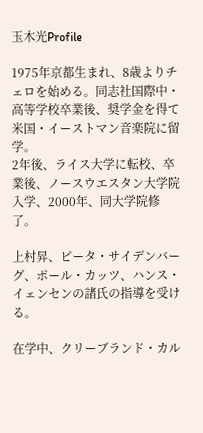玉木光Profile

1975年京都生まれ、8歳よりチェロを始める。同志社国際中・高等学校卒業後、奨学金を得て米国・イーストマン音楽院に留学。
2年後、ライス大学に転校、卒業後、ノースウエスタン大学院入学、2000年、同大学院修了。

上村昇、ピータ・サイデンバーグ、ポール・カッツ、ハンス・イェンセンの諸氏の指導を受ける。

在学中、クリーブランド・カル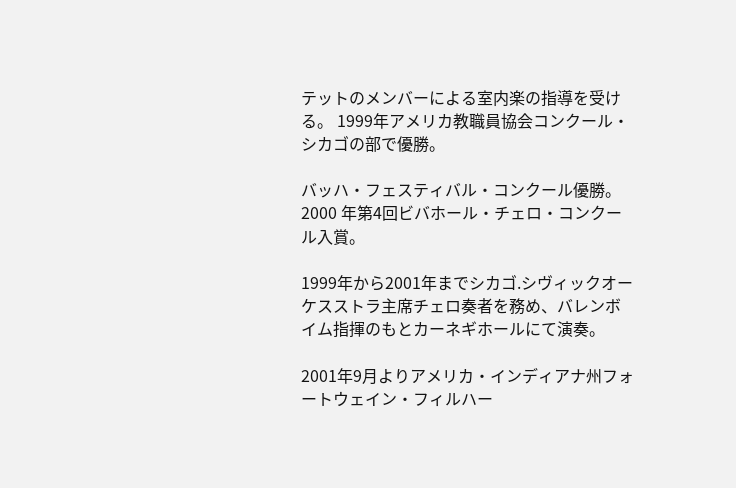テットのメンバーによる室内楽の指導を受ける。 1999年アメリカ教職員協会コンクール・シカゴの部で優勝。

バッハ・フェスティバル・コンクール優勝。 2000 年第4回ビバホール・チェロ・コンクール入賞。

1999年から2001年までシカゴ.シヴィックオーケスストラ主席チェロ奏者を務め、バレンボイム指揮のもとカーネギホールにて演奏。

2001年9月よりアメリカ・インディアナ州フォートウェイン・フィルハー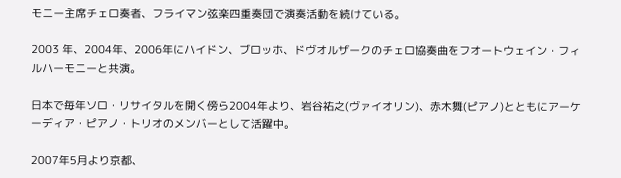モニー主席チェロ奏者、フライマン弦楽四重奏団で演奏活動を続けている。

2003 年、2004年、2006年にハイドン、ブロッホ、ドヴオルザークのチェロ協奏曲をフオートウェイン・フィルハーモニーと共演。

日本で毎年ソロ・リサイタルを開く傍ら2004年より、岩谷祐之(ヴァイオリン)、赤木舞(ピアノ)とともにアーケーディア・ピアノ・トリオのメンバーとして活躍中。

2007年5月より京都、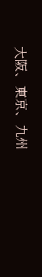大阪、東京、九州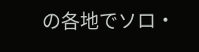の各地でソロ・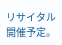リサイタル開催予定。